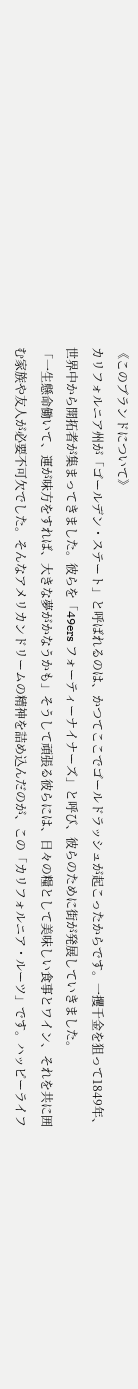《このブランドについて》
カリフォルニア州が「ゴールデン・ステート」と呼ばれるのは、かつてここでゴールドラッシュが起こったからです。一攫千金を狙って1849年、世界中から開拓者が集まってきました。彼らを「49ers フォーティーナイナーズ」と呼び、彼らのために街が発展していきました。
「一生懸命働いて、運が味方をすれば、大きな夢がかなうかも」そうして頑張る彼らには、日々の糧として美味しい食事とワイン、それを共に囲む家族や友人が必要不可欠でした。そんなアメリカンドリームの精神を詰め込んだのが、この「カリフォルニア・ルーツ」です。ハッピーライフ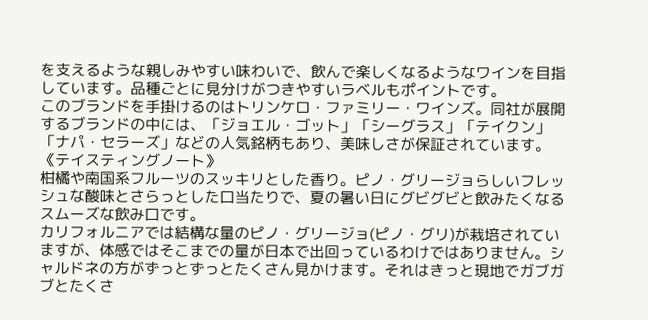を支えるような親しみやすい味わいで、飲んで楽しくなるようなワインを目指しています。品種ごとに見分けがつきやすいラベルもポイントです。
このブランドを手掛けるのはトリンケロ・ファミリー・ワインズ。同社が展開するブランドの中には、「ジョエル・ゴット」「シーグラス」「テイクン」「ナパ・セラーズ」などの人気銘柄もあり、美味しさが保証されています。
《テイスティングノート》
柑橘や南国系フルーツのスッキリとした香り。ピノ・グリージョらしいフレッシュな酸味とさらっとした口当たりで、夏の暑い日にグビグビと飲みたくなるスムーズな飲み口です。
カリフォルニアでは結構な量のピノ・グリージョ(ピノ・グリ)が栽培されていますが、体感ではそこまでの量が日本で出回っているわけではありません。シャルドネの方がずっとずっとたくさん見かけます。それはきっと現地でガブガブとたくさ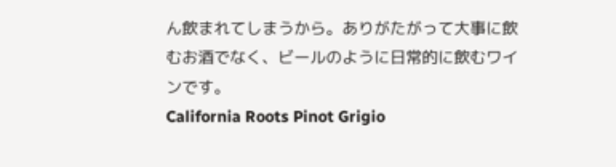ん飲まれてしまうから。ありがたがって大事に飲むお酒でなく、ビールのように日常的に飲むワインです。
California Roots Pinot Grigio